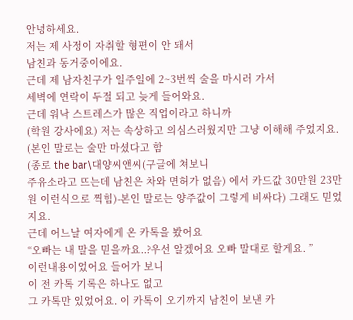안녕하세요.
저는 제 사정이 자취할 형편이 안 돼서
남친과 동거중이에요.
근데 제 남자친구가 일주일에 2~3번씩 술을 마시러 가서
세벽에 연락이 두절 되고 늦게 들어와요.
근데 워낙 스트레스가 많은 직업이라고 하니까
(학원 강사에요) 저는 속상하고 의심스러웠지만 그냥 이해해 주었지요.
(본인 말로는 술만 마셨다고 함
(종로 the bar\대양씨앤씨(구글에 쳐보니
주유소라고 뜨는데 남친은 차와 면허가 없음) 에서 카드값 30만원 23만원 이런식으로 찍힘)-본인 말로는 양주값이 그렇게 비싸다) 그래도 믿었지요.
근데 어느날 여자에게 온 카톡을 봤어요
“오빠는 내 말을 믿을까요..?우선 알겠어요 오빠 말대로 할게요. ”
이런내용이었어요 들어가 보니
이 전 카톡 기록은 하나도 없고
그 카톡만 있었어요. 이 카톡이 오기까지 남친이 보낸 카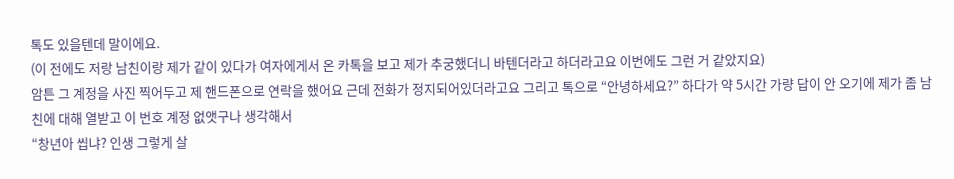톡도 있을텐데 말이에요.
(이 전에도 저랑 남친이랑 제가 같이 있다가 여자에게서 온 카톡을 보고 제가 추궁했더니 바텐더라고 하더라고요 이번에도 그런 거 같았지요)
암튼 그 계정을 사진 찍어두고 제 핸드폰으로 연락을 했어요 근데 전화가 정지되어있더라고요 그리고 톡으로 “안녕하세요?” 하다가 약 5시간 가량 답이 안 오기에 제가 좀 남친에 대해 열받고 이 번호 계정 없앳구나 생각해서
“창년아 씹냐? 인생 그렇게 살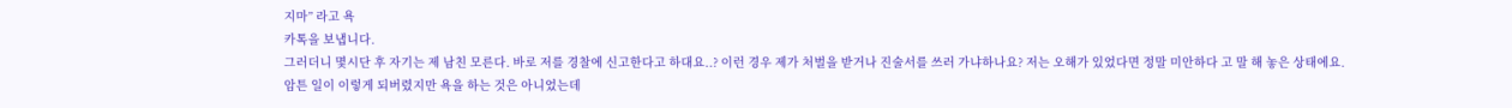지마” 라고 욕
카톡을 보냅니다.
그러더니 몇시단 후 자기는 제 남친 모른다. 바로 저를 경찰에 신고한다고 하대요..? 이런 경우 제가 처벌을 받거나 진술서를 쓰러 가냐하나요? 저는 오해가 있었다면 정말 미안하다 고 말 해 놓은 상태에요.
암튼 일이 이렇게 되버렸지만 욕을 하는 것은 아니었는데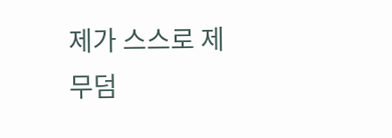제가 스스로 제 무덤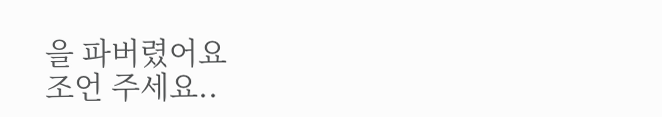을 파버렸어요
조언 주세요..